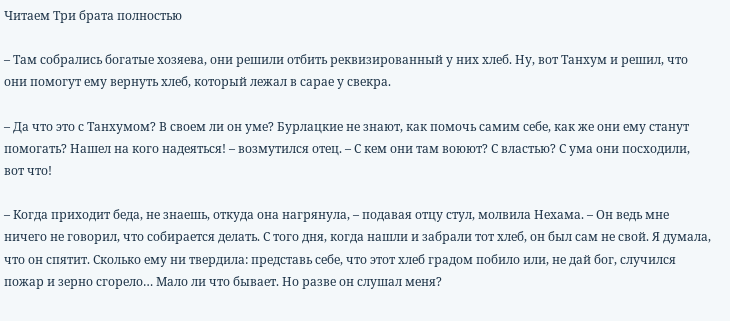Читаем Три брата полностью

– Там собрались богатые хозяева, они решили отбить реквизированный у них хлеб. Ну, вот Танхум и решил, что они помогут ему вернуть хлеб, который лежал в сарае у свекра.

– Да что это с Танхумом? В своем ли он уме? Бурлацкие не знают, как помочь самим себе, как же они ему станут помогать? Нашел на кого надеяться! – возмутился отец. – С кем они там воюют? С властью? С ума они посходили, вот что!

– Когда приходит беда, не знаешь, откуда она нагрянула, – подавая отцу стул, молвила Нехама. – Он ведь мне ничего не говорил, что собирается делать. С того дня, когда нашли и забрали тот хлеб, он был сам не свой. Я думала, что он спятит. Сколько ему ни твердила: представь себе, что этот хлеб градом побило или, не дай бог, случился пожар и зерно сгорело… Мало ли что бывает. Но разве он слушал меня?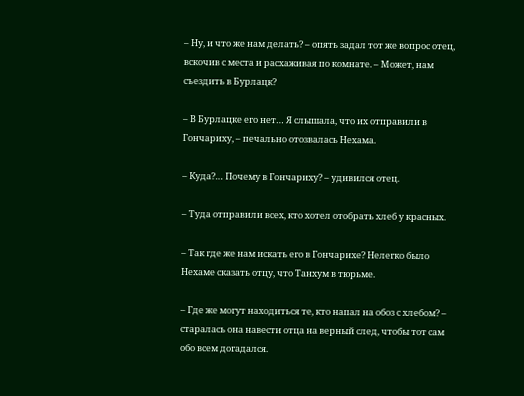– Ну, и что же нам делать? – опять задал тот же вопрос отец, вскочив с места и расхаживая по комнате. – Может, нам съездить в Бурлацк?

– В Бурлацке его нет… Я слышала, что их отправили в Гончариху, – печально отозвалась Нехама.

– Куда?… Почему в Гончариху? – удивился отец.

– Туда отправили всех, кто хотел отобрать хлеб у красных.

– Так где же нам искать его в Гончарихе? Нелегко было Нехаме сказать отцу, что Танхум в тюрьме.

– Где же могут находиться те, кто напал на обоз с хлебом? – старалась она навести отца на верный след, чтобы тот сам обо всем догадался.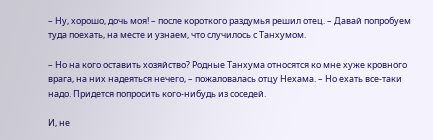– Ну, хорошо, дочь моя! – после короткого раздумья решил отец. – Давай попробуем туда поехать, на месте и узнаем, что случилось с Танхумом.

– Но на кого оставить хозяйство? Родные Танхума относятся ко мне хуже кровного врага, на них надеяться нечего, – пожаловалась отцу Нехама. – Но ехать все-таки надо. Придется попросить кого-нибудь из соседей.

И, не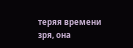теряя времени зря, она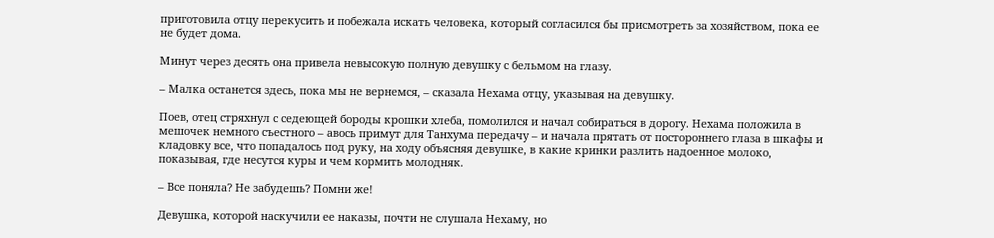приготовила отцу перекусить и побежала искать человека, который согласился бы присмотреть за хозяйством, пока ее не будет дома.

Минут через десять она привела невысокую полную девушку с бельмом на глазу.

– Малка останется здесь, пока мы не вернемся, – сказала Нехама отцу, указывая на девушку.

Поев, отец стряхнул с седеющей бороды крошки хлеба, помолился и начал собираться в дорогу. Нехама положила в мешочек немного съестного – авось примут для Танхума передачу – и начала прятать от постороннего глаза в шкафы и кладовку все, что попадалось под руку, на ходу объясняя девушке, в какие кринки разлить надоенное молоко, показывая, где несутся куры и чем кормить молодняк.

– Все поняла? Не забудешь? Помни же!

Девушка, которой наскучили ее наказы, почти не слушала Нехаму, но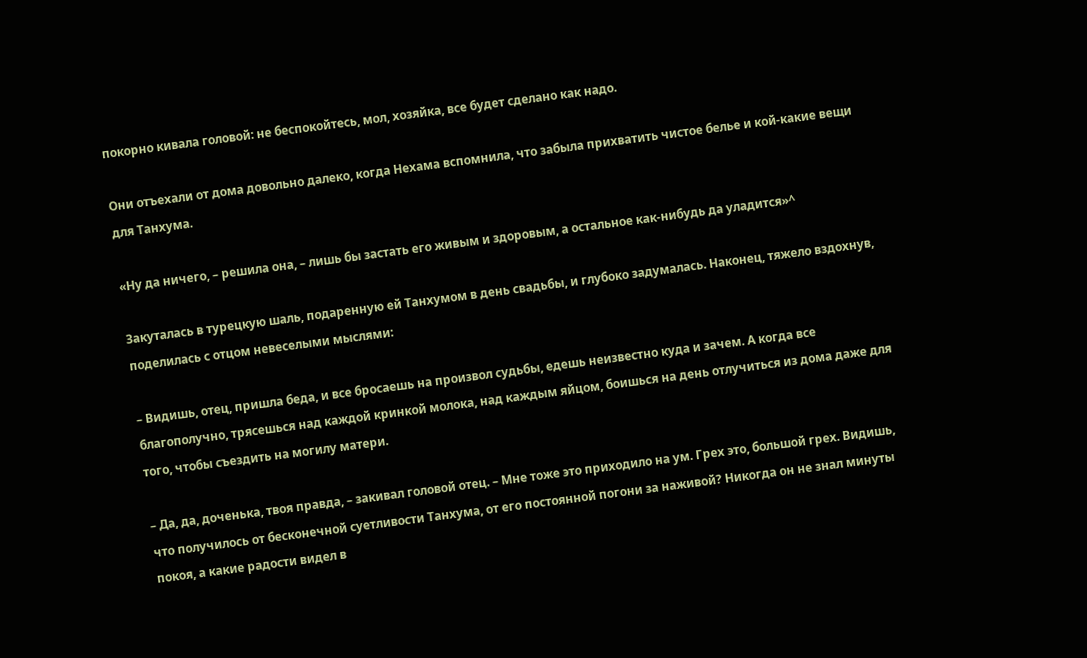покорно кивала головой: не беспокойтесь, мол, хозяйка, все будет сделано как надо.

Они отъехали от дома довольно далеко, когда Нехама вспомнила, что забыла прихватить чистое белье и кой-какие вещи для Танхума.

«Ну да ничего, – решила она, – лишь бы застать его живым и здоровым, а остальное как-нибудь да уладится»^

Закуталась в турецкую шаль, подаренную ей Танхумом в день свадьбы, и глубоко задумалась. Наконец, тяжело вздохнув, поделилась с отцом невеселыми мыслями:

– Видишь, отец, пришла беда, и все бросаешь на произвол судьбы, едешь неизвестно куда и зачем. А когда все благополучно, трясешься над каждой кринкой молока, над каждым яйцом, боишься на день отлучиться из дома даже для того, чтобы съездить на могилу матери.

– Да, да, доченька, твоя правда, – закивал головой отец. – Мне тоже это приходило на ум. Грех это, большой грех. Видишь, что получилось от бесконечной суетливости Танхума, от его постоянной погони за наживой? Никогда он не знал минуты покоя, а какие радости видел в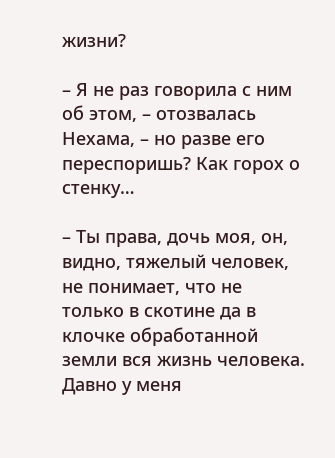жизни?

– Я не раз говорила с ним об этом, – отозвалась Нехама, – но разве его переспоришь? Как горох о стенку…

– Ты права, дочь моя, он, видно, тяжелый человек, не понимает, что не только в скотине да в клочке обработанной земли вся жизнь человека. Давно у меня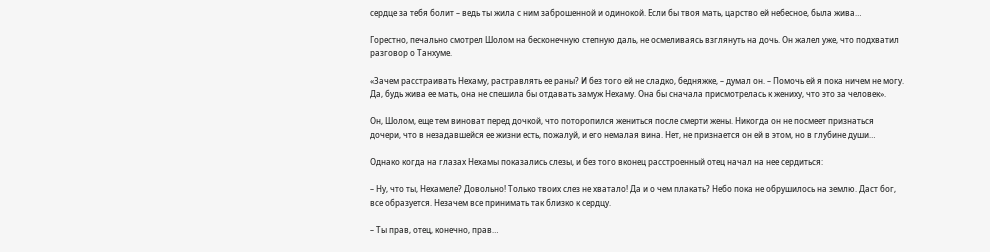сердце за тебя болит – ведь ты жила с ним заброшенной и одинокой. Если бы твоя мать, царство ей небесное, была жива…

Горестно, печально смотрел Шолом на бесконечную степную даль, не осмеливаясь взглянуть на дочь. Он жалел уже, что подхватил разговор о Танхуме.

«Зачем расстраивать Нехаму, растравлять ее раны? И без того ей не сладко, бедняжке, – думал он. – Помочь ей я пока ничем не могу. Да, будь жива ее мать, она не спешила бы отдавать замуж Нехаму. Она бы сначала присмотрелась к жениху, что это за человек».

Он, Шолом, еще тем виноват перед дочкой, что поторопился жениться после смерти жены. Никогда он не посмеет признаться дочери, что в незадавшейся ее жизни есть, пожалуй, и его немалая вина. Нет, не признается он ей в этом, но в глубине души…

Однако когда на глазах Нехамы показались слезы, и без того вконец расстроенный отец начал на нее сердиться:

– Ну, что ты, Нехамеле? Довольно! Только твоих слез не хватало! Да и о чем плакать? Небо пока не обрушилось на землю. Даст бог, все образуется. Незачем все принимать так близко к сердцу.

– Ты прав, отец, конечно, прав…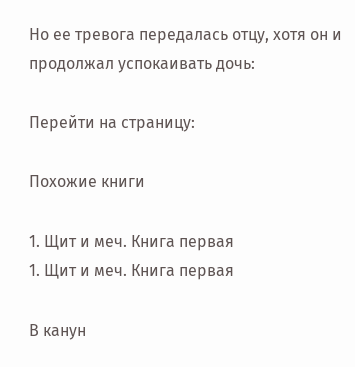Но ее тревога передалась отцу, хотя он и продолжал успокаивать дочь:

Перейти на страницу:

Похожие книги

1. Щит и меч. Книга первая
1. Щит и меч. Книга первая

В канун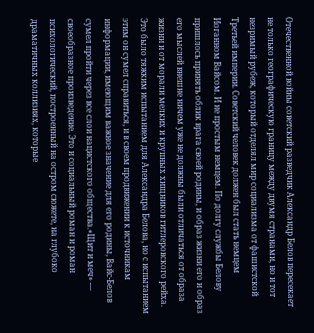Отечественной войны советский разведчик Александр Белов пересекает не только географическую границу между двумя странами, но и тот незримый рубеж, который отделял мир социализма от фашистской Третьей империи. Советский человек должен был стать немцем Иоганном Вайсом. И не простым немцем. По долгу службы Белову пришлось принять облик врага своей родины, и образ жизни его и образ его мыслей внешне ничем уже не должны были отличаться от образа жизни и от морали мелких и крупных хищников гитлеровского рейха. Это было тяжким испытанием для Александра Белова, но с испытанием этим он сумел справиться, и в своем продвижении к источникам информации, имеющим важное значение для его родины, Вайс-Белов сумел пройти через все слои нацистского общества.«Щит и меч» — своеобразное произведение. Это и социальный роман и роман психологический, построенный на остром сюжете, на глубоко драматичных коллизиях, которые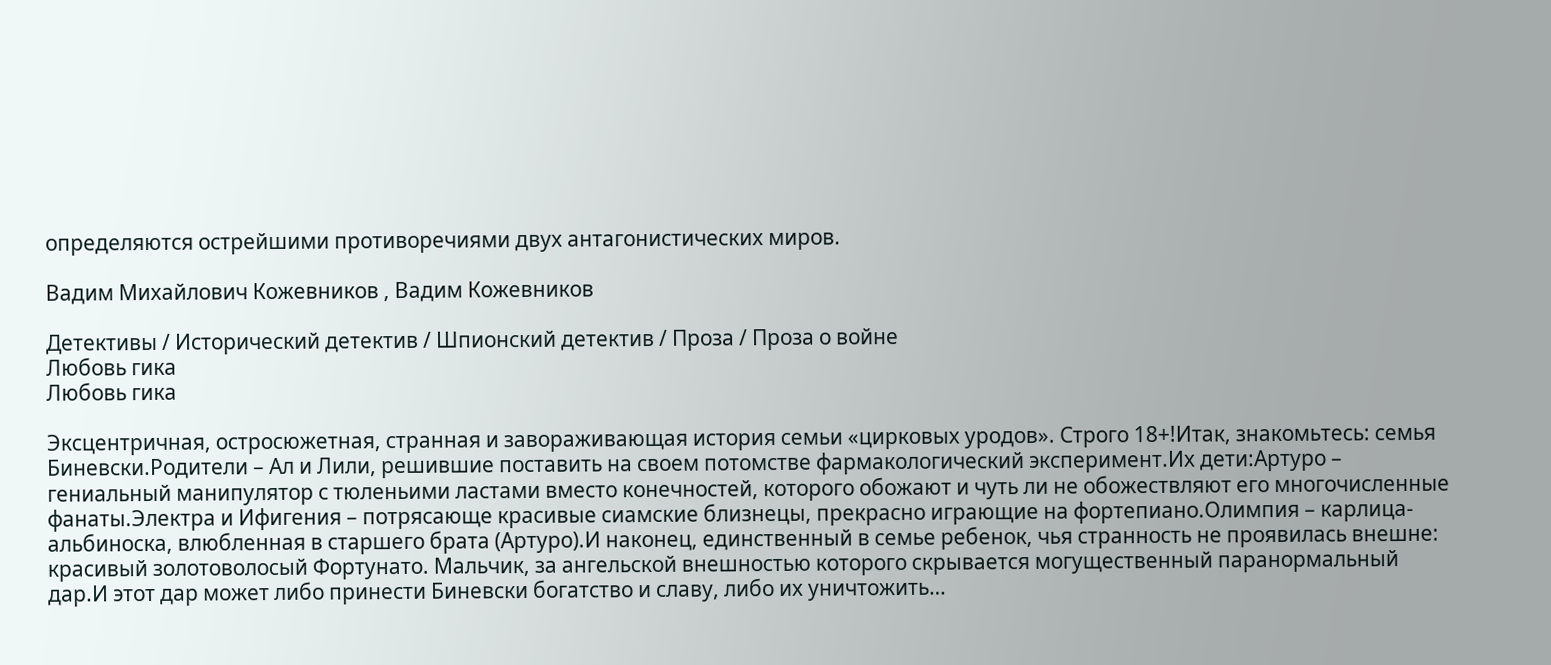определяются острейшими противоречиями двух антагонистических миров.

Вадим Михайлович Кожевников , Вадим Кожевников

Детективы / Исторический детектив / Шпионский детектив / Проза / Проза о войне
Любовь гика
Любовь гика

Эксцентричная, остросюжетная, странная и завораживающая история семьи «цирковых уродов». Строго 18+!Итак, знакомьтесь: семья Биневски.Родители – Ал и Лили, решившие поставить на своем потомстве фармакологический эксперимент.Их дети:Артуро – гениальный манипулятор с тюленьими ластами вместо конечностей, которого обожают и чуть ли не обожествляют его многочисленные фанаты.Электра и Ифигения – потрясающе красивые сиамские близнецы, прекрасно играющие на фортепиано.Олимпия – карлица-альбиноска, влюбленная в старшего брата (Артуро).И наконец, единственный в семье ребенок, чья странность не проявилась внешне: красивый золотоволосый Фортунато. Мальчик, за ангельской внешностью которого скрывается могущественный паранормальный дар.И этот дар может либо принести Биневски богатство и славу, либо их уничтожить…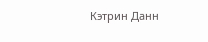Кэтрин Данн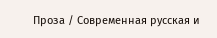Проза / Современная русская и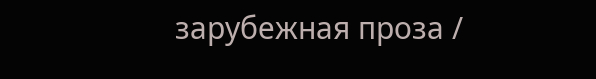зарубежная проза /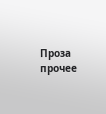Проза прочее